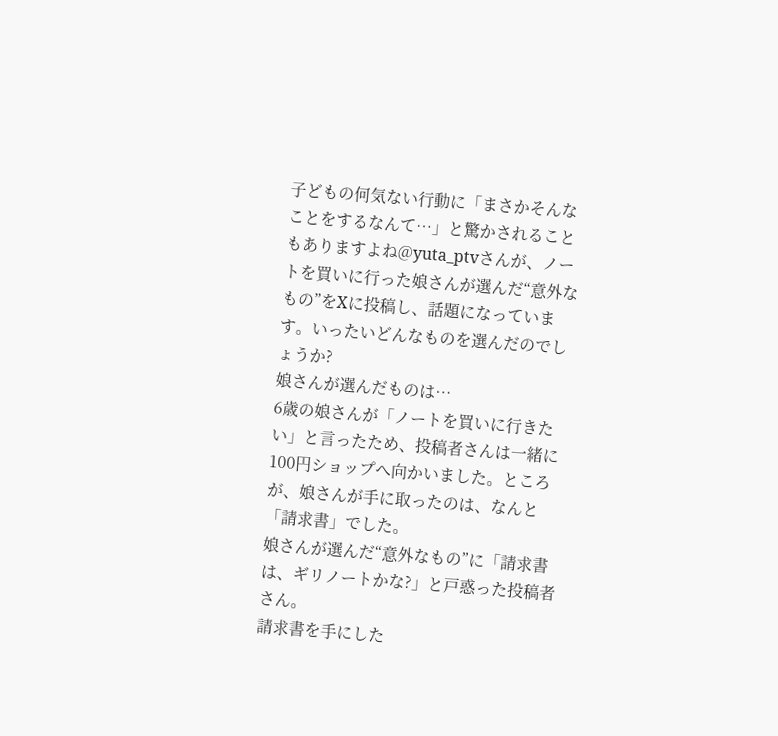子どもの何気ない行動に「まさかそんなことをするなんて…」と驚かされることもありますよね@yuta_ptvさんが、ノートを買いに行った娘さんが選んだ“意外なもの”をXに投稿し、話題になっています。いったいどんなものを選んだのでしょうか?
娘さんが選んだものは…
6歳の娘さんが「ノートを買いに行きたい」と言ったため、投稿者さんは一緒に100円ショップへ向かいました。ところが、娘さんが手に取ったのは、なんと「請求書」でした。
娘さんが選んだ“意外なもの”に「請求書は、ギリノートかな?」と戸惑った投稿者さん。
請求書を手にした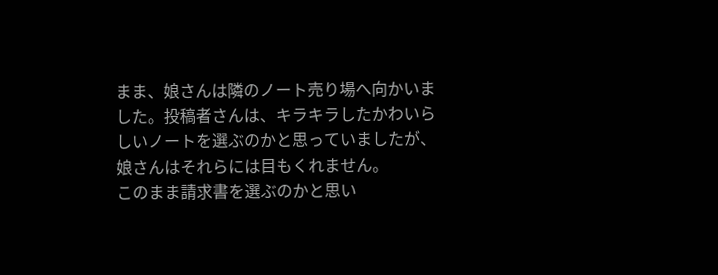まま、娘さんは隣のノート売り場へ向かいました。投稿者さんは、キラキラしたかわいらしいノートを選ぶのかと思っていましたが、娘さんはそれらには目もくれません。
このまま請求書を選ぶのかと思い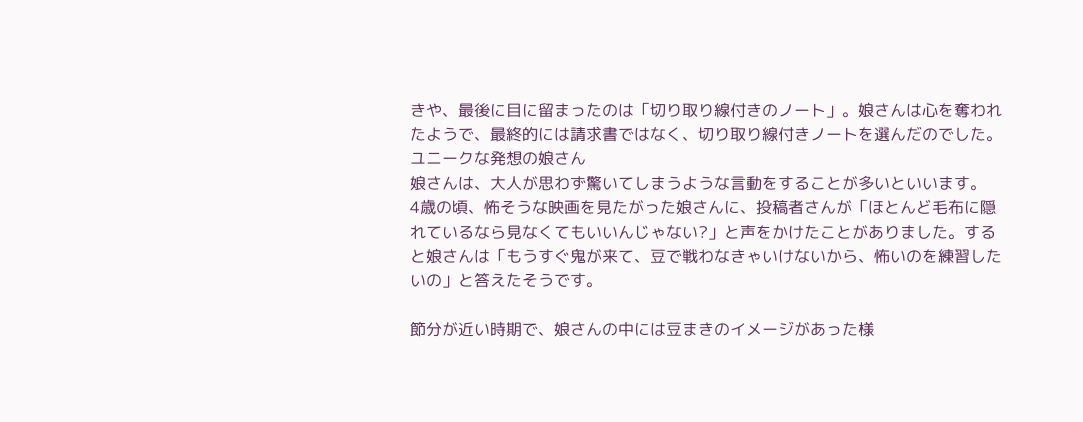きや、最後に目に留まったのは「切り取り線付きのノート」。娘さんは心を奪われたようで、最終的には請求書ではなく、切り取り線付きノートを選んだのでした。
ユニークな発想の娘さん
娘さんは、大人が思わず驚いてしまうような言動をすることが多いといいます。
4歳の頃、怖そうな映画を見たがった娘さんに、投稿者さんが「ほとんど毛布に隠れているなら見なくてもいいんじゃない?」と声をかけたことがありました。すると娘さんは「もうすぐ鬼が来て、豆で戦わなきゃいけないから、怖いのを練習したいの」と答えたそうです。

節分が近い時期で、娘さんの中には豆まきのイメージがあった様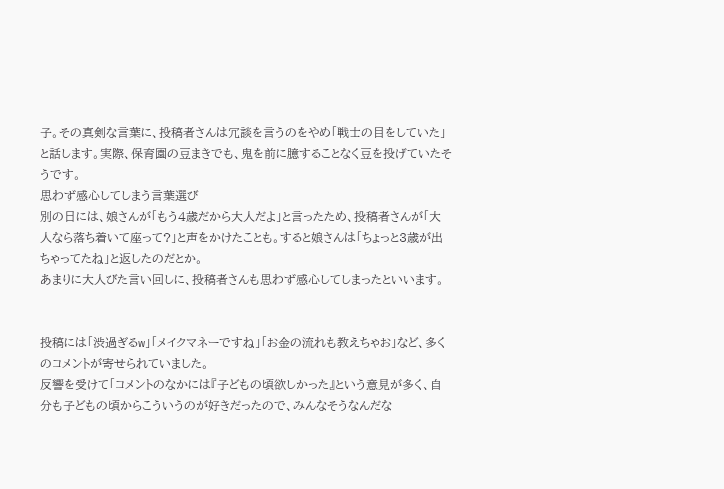子。その真剣な言葉に、投稿者さんは冗談を言うのをやめ「戦士の目をしていた」と話します。実際、保育園の豆まきでも、鬼を前に臆することなく豆を投げていたそうです。
思わず感心してしまう言葉選び
別の日には、娘さんが「もう4歳だから大人だよ」と言ったため、投稿者さんが「大人なら落ち着いて座って?」と声をかけたことも。すると娘さんは「ちょっと3歳が出ちゃってたね」と返したのだとか。
あまりに大人びた言い回しに、投稿者さんも思わず感心してしまったといいます。


投稿には「渋過ぎるw」「メイクマネーですね」「お金の流れも教えちゃお」など、多くのコメントが寄せられていました。
反響を受けて「コメントのなかには『子どもの頃欲しかった』という意見が多く、自分も子どもの頃からこういうのが好きだったので、みんなそうなんだな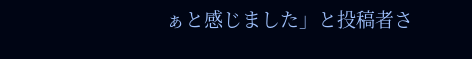ぁと感じました」と投稿者さ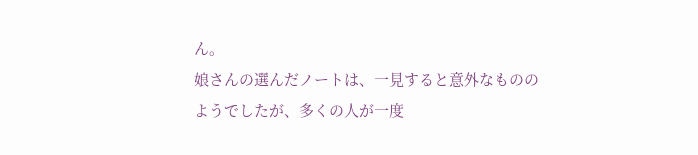ん。
娘さんの選んだノートは、一見すると意外なもののようでしたが、多くの人が一度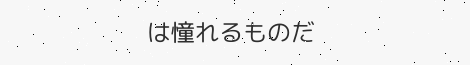は憧れるものだ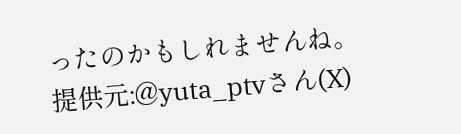ったのかもしれませんね。
提供元:@yuta_ptvさん(X)